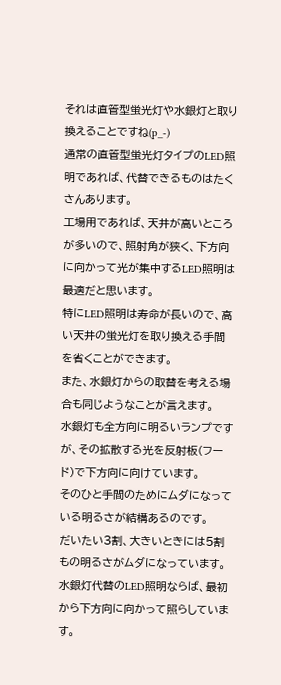それは直管型蛍光灯や水銀灯と取り換えることですね(p_-)
通常の直管型蛍光灯タイプのLED照明であれば、代替できるものはたくさんあります。
工場用であれば、天井が高いところが多いので、照射角が狭く、下方向に向かって光が集中するLED照明は最適だと思います。
特にLED照明は寿命が長いので、高い天井の蛍光灯を取り換える手間を省くことができます。
また、水銀灯からの取替を考える場合も同じようなことが言えます。
水銀灯も全方向に明るいランプですが、その拡散する光を反射板(フード)で下方向に向けています。
そのひと手間のためにムダになっている明るさが結構あるのです。
だいたい3割、大きいときには5割もの明るさがムダになっています。
水銀灯代替のLED照明ならば、最初から下方向に向かって照らしています。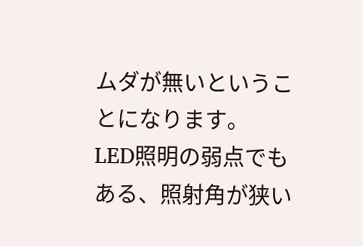ムダが無いということになります。
LED照明の弱点でもある、照射角が狭い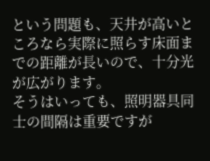という問題も、天井が高いところなら実際に照らす床面までの距離が長いので、十分光が広がります。
そうはいっても、照明器具同士の間隔は重要ですが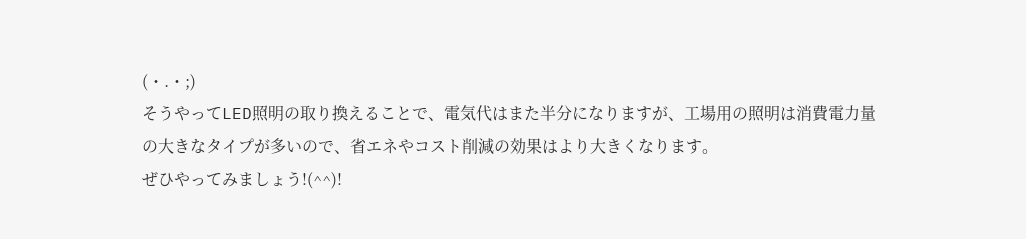(・.・;)
そうやってLED照明の取り換えることで、電気代はまた半分になりますが、工場用の照明は消費電力量の大きなタイプが多いので、省エネやコスト削減の効果はより大きくなります。
ぜひやってみましょう!(^^)!